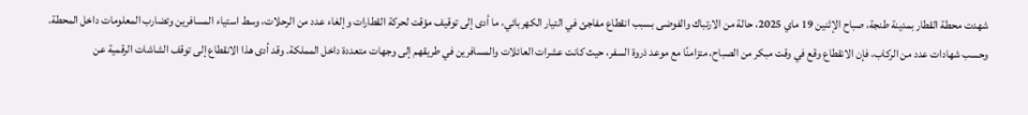شهدت محطة القطار بمدينة طنجة، صباح الإثنين 19 ماي 2025، حالة من الارتباك والفوضى بسبب انقطاع مفاجئ في التيار الكهربائي، ما أدى إلى توقيف مؤقت لحركة القطارات وإلغاء عدد من الرحلات، وسط استياء المسافرين وتضارب المعلومات داخل المحطة.
وحسب شهادات عدد من الركاب، فإن الانقطاع وقع في وقت مبكر من الصباح، متزامنًا مع موعد ذروة السفر، حيث كانت عشرات العائلات والمسافرين في طريقهم إلى وجهات متعددة داخل المملكة. وقد أدى هذا الانقطاع إلى توقف الشاشات الرقمية عن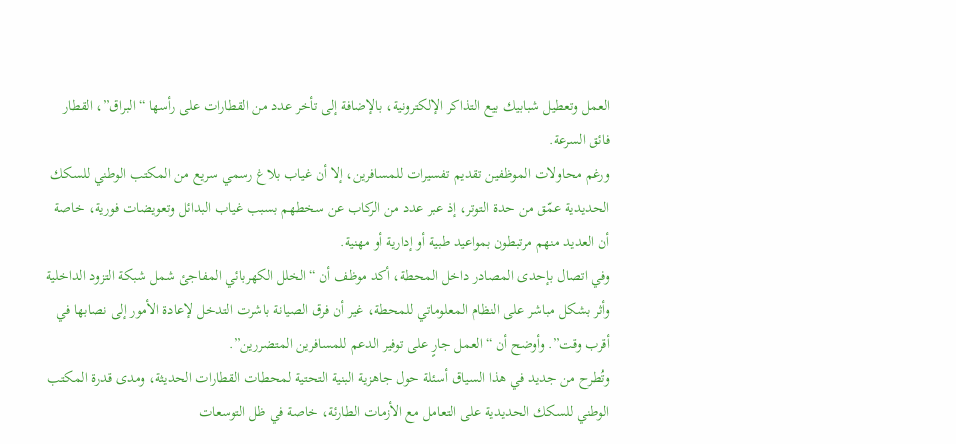العمل وتعطيل شبابيك بيع التذاكر الإلكترونية، بالإضافة إلى تأخر عدد من القطارات على رأسها “البراق”، القطار فائق السرعة.
ورغم محاولات الموظفين تقديم تفسيرات للمسافرين، إلا أن غياب بلاغ رسمي سريع من المكتب الوطني للسكك الحديدية عمّق من حدة التوتر، إذ عبر عدد من الركاب عن سخطهم بسبب غياب البدائل وتعويضات فورية، خاصة أن العديد منهم مرتبطون بمواعيد طبية أو إدارية أو مهنية.
وفي اتصال بإحدى المصادر داخل المحطة، أكد موظف أن “الخلل الكهربائي المفاجئ شمل شبكة التزود الداخلية وأثر بشكل مباشر على النظام المعلوماتي للمحطة، غير أن فرق الصيانة باشرت التدخل لإعادة الأمور إلى نصابها في أقرب وقت”. وأوضح أن “العمل جارٍ على توفير الدعم للمسافرين المتضررين”.
وتُطرح من جديد في هذا السياق أسئلة حول جاهزية البنية التحتية لمحطات القطارات الحديثة، ومدى قدرة المكتب الوطني للسكك الحديدية على التعامل مع الأزمات الطارئة، خاصة في ظل التوسعات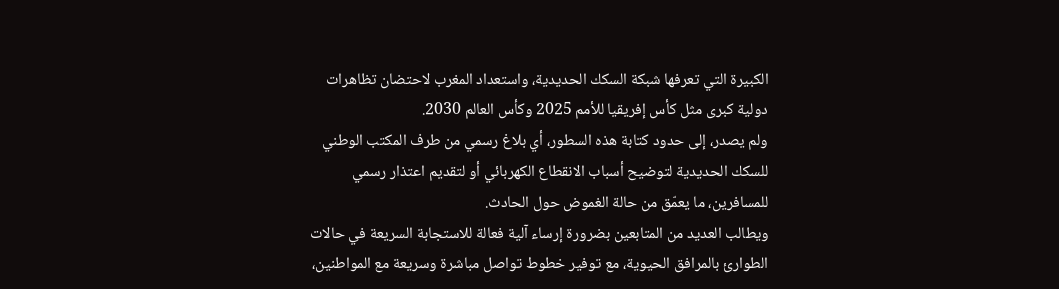الكبيرة التي تعرفها شبكة السكك الحديدية، واستعداد المغرب لاحتضان تظاهرات دولية كبرى مثل كأس إفريقيا للأمم 2025 وكأس العالم 2030.
ولم يصدر، إلى حدود كتابة هذه السطور، أي بلاغ رسمي من طرف المكتب الوطني للسكك الحديدية لتوضيح أسباب الانقطاع الكهربائي أو لتقديم اعتذار رسمي للمسافرين، ما يعمّق من حالة الغموض حول الحادث.
ويطالب العديد من المتابعين بضرورة إرساء آلية فعالة للاستجابة السريعة في حالات الطوارئ بالمرافق الحيوية، مع توفير خطوط تواصل مباشرة وسريعة مع المواطنين،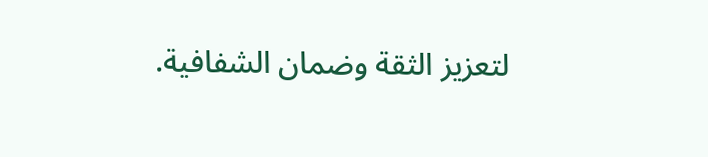لتعزيز الثقة وضمان الشفافية.